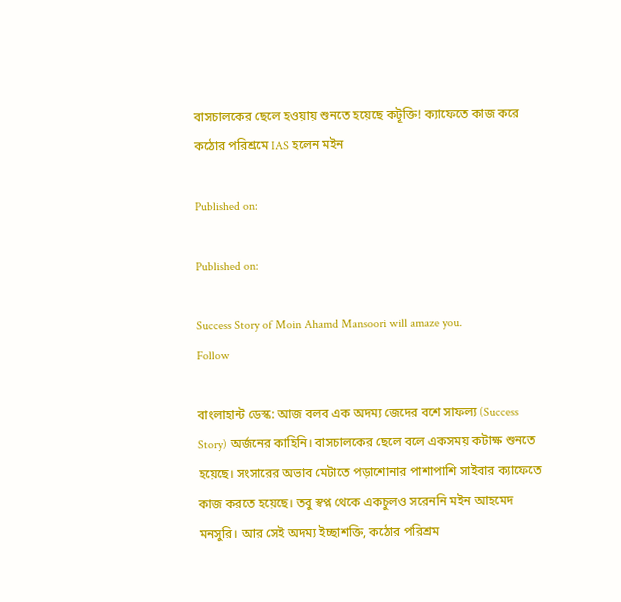বাসচালকের ছেলে হওয়ায় শুনতে হয়েছে কটূক্তি! ক্যাফেতে কাজ করে কঠোর পরিশ্রমে IAS হলেন মইন

Published on:

Published on:

Success Story of Moin Ahamd Mansoori will amaze you.
Follow

বাংলাহান্ট ডেস্ক: আজ বলব এক অদম্য জেদের বশে সাফল্য (Success Story) অর্জনের কাহিনি। বাসচালকের ছেলে বলে একসময় কটাক্ষ শুনতে হয়েছে। সংসারের অভাব মেটাতে পড়াশোনার পাশাপাশি সাইবার ক্যাফেতে কাজ করতে হয়েছে। তবু স্বপ্ন থেকে একচুলও সরেননি মইন আহমেদ মনসুরি। আর সেই অদম্য ইচ্ছাশক্তি, কঠোর পরিশ্রম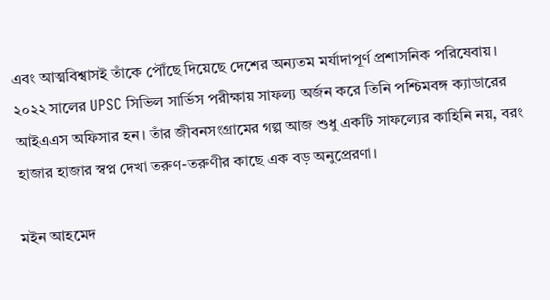এবং আত্মবিশ্বাসই তাঁকে পৌঁছে দিয়েছে দেশের অন্যতম মর্যাদাপূর্ণ প্রশাসনিক পরিষেবায়। ২০২২ সালের UPSC সিভিল সার্ভিস পরীক্ষায় সাফল্য অর্জন করে তিনি পশ্চিমবঙ্গ ক্যাডারের আইএএস অফিসার হন। তাঁর জীবনসংগ্রামের গল্প আজ শুধু একটি সাফল্যের কাহিনি নয়, বরং হাজার হাজার স্বপ্ন দেখা তরুণ-তরুণীর কাছে এক বড় অনুপ্রেরণা।

মইন আহমেদ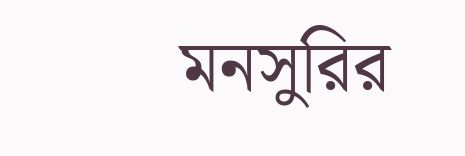মনসুরির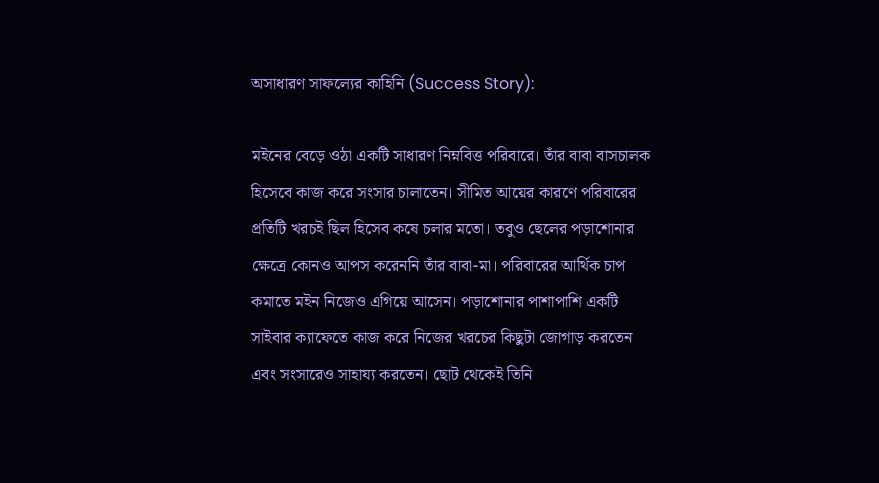অসাধারণ সাফল্যের কাহিনি (Success Story):

মইনের বেড়ে ওঠা একটি সাধারণ নিম্নবিত্ত পরিবারে। তাঁর বাবা বাসচালক হিসেবে কাজ করে সংসার চালাতেন। সীমিত আয়ের কারণে পরিবারের প্রতিটি খরচই ছিল হিসেব কষে চলার মতো। তবুও ছেলের পড়াশোনার ক্ষেত্রে কোনও আপস করেননি তাঁর বাবা-মা। পরিবারের আর্থিক চাপ কমাতে মইন নিজেও এগিয়ে আসেন। পড়াশোনার পাশাপাশি একটি সাইবার ক্যাফেতে কাজ করে নিজের খরচের কিছুটা জোগাড় করতেন এবং সংসারেও সাহায্য করতেন। ছোট থেকেই তিনি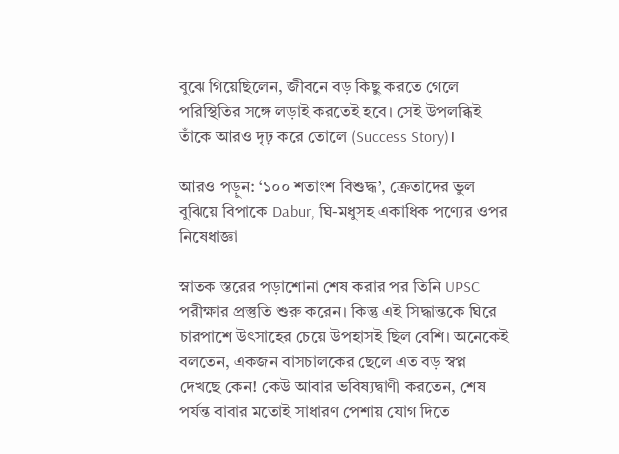বুঝে গিয়েছিলেন, জীবনে বড় কিছু করতে গেলে পরিস্থিতির সঙ্গে লড়াই করতেই হবে। সেই উপলব্ধিই তাঁকে আরও দৃঢ় করে তোলে (Success Story)।

আরও পড়ুন: ‘১০০ শতাংশ বিশুদ্ধ’, ক্রেতাদের ভুল বুঝিয়ে বিপাকে Dabur, ঘি-মধুসহ একাধিক পণ্যের ওপর নিষেধাজ্ঞা

স্নাতক স্তরের পড়াশোনা শেষ করার পর তিনি UPSC পরীক্ষার প্রস্তুতি শুরু করেন। কিন্তু এই সিদ্ধান্তকে ঘিরে চারপাশে উৎসাহের চেয়ে উপহাসই ছিল বেশি। অনেকেই বলতেন, একজন বাসচালকের ছেলে এত বড় স্বপ্ন দেখছে কেন! কেউ আবার ভবিষ্যদ্বাণী করতেন, শেষ পর্যন্ত বাবার মতোই সাধারণ পেশায় যোগ দিতে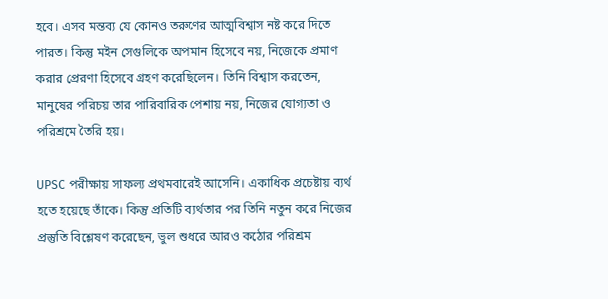হবে। এসব মন্তব্য যে কোনও তরুণের আত্মবিশ্বাস নষ্ট করে দিতে পারত। কিন্তু মইন সেগুলিকে অপমান হিসেবে নয়, নিজেকে প্রমাণ করার প্রেরণা হিসেবে গ্রহণ করেছিলেন। তিনি বিশ্বাস করতেন, মানুষের পরিচয় তার পারিবারিক পেশায় নয়, নিজের যোগ্যতা ও পরিশ্রমে তৈরি হয়।

UPSC পরীক্ষায় সাফল্য প্রথমবারেই আসেনি। একাধিক প্রচেষ্টায় ব্যর্থ হতে হয়েছে তাঁকে। কিন্তু প্রতিটি ব্যর্থতার পর তিনি নতুন করে নিজের প্রস্তুতি বিশ্লেষণ করেছেন, ভুল শুধরে আরও কঠোর পরিশ্রম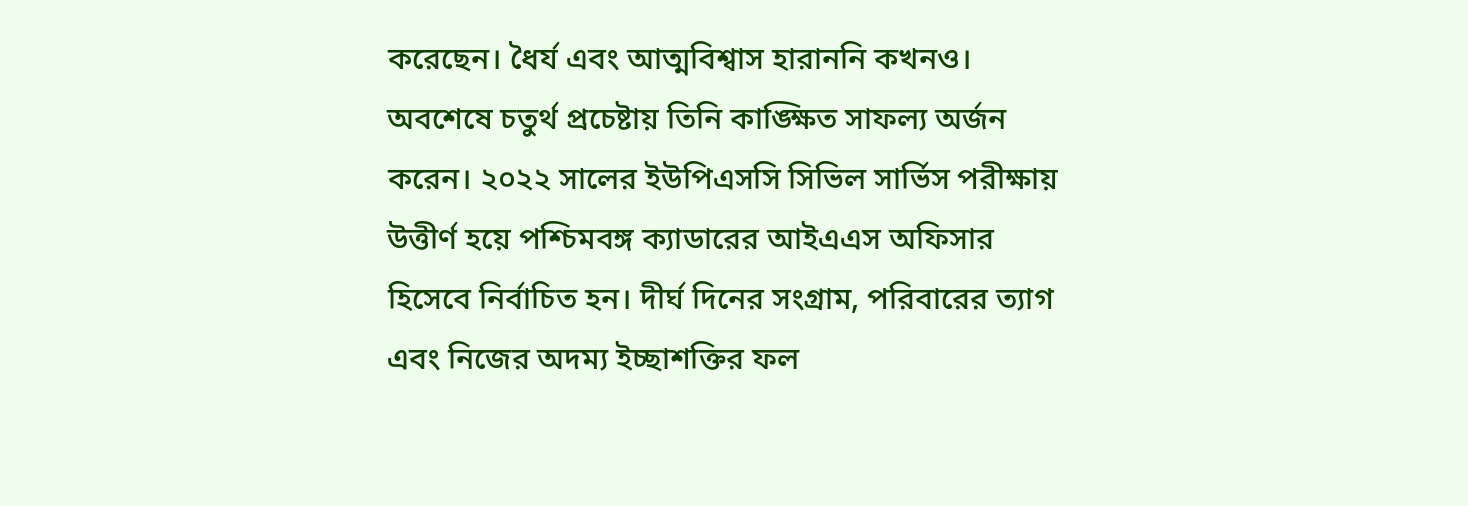করেছেন। ধৈর্য এবং আত্মবিশ্বাস হারাননি কখনও। অবশেষে চতুর্থ প্রচেষ্টায় তিনি কাঙ্ক্ষিত সাফল্য অর্জন করেন। ২০২২ সালের ইউপিএসসি সিভিল সার্ভিস পরীক্ষায় উত্তীর্ণ হয়ে পশ্চিমবঙ্গ ক্যাডারের আইএএস অফিসার হিসেবে নির্বাচিত হন। দীর্ঘ দিনের সংগ্রাম, পরিবারের ত্যাগ এবং নিজের অদম্য ইচ্ছাশক্তির ফল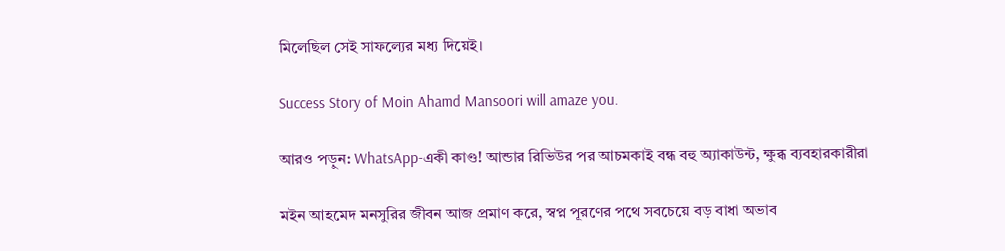মিলেছিল সেই সাফল্যের মধ্য দিয়েই।

Success Story of Moin Ahamd Mansoori will amaze you.

আরও পড়ুন: WhatsApp-একী কাণ্ড! আন্ডার রিভিউর পর আচমকাই বন্ধ বহু অ্যাকাউন্ট, ক্ষুব্ধ ব্যবহারকারীরা

মইন আহমেদ মনসুরির জীবন আজ প্রমাণ করে, স্বপ্ন পূরণের পথে সবচেয়ে বড় বাধা অভাব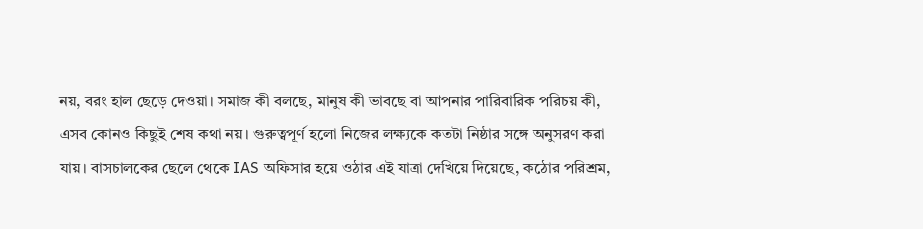নয়, বরং হাল ছেড়ে দেওয়া। সমাজ কী বলছে, মানুষ কী ভাবছে বা আপনার পারিবারিক পরিচয় কী, এসব কোনও কিছুই শেষ কথা নয়। গুরুত্বপূর্ণ হলো নিজের লক্ষ্যকে কতটা নিষ্ঠার সঙ্গে অনুসরণ করা যায়। বাসচালকের ছেলে থেকে IAS অফিসার হয়ে ওঠার এই যাত্রা দেখিয়ে দিয়েছে, কঠোর পরিশ্রম,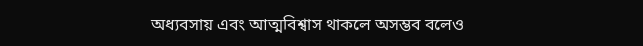অধ্যবসায় এবং আত্মবিশ্বাস থাকলে অসম্ভব বলেও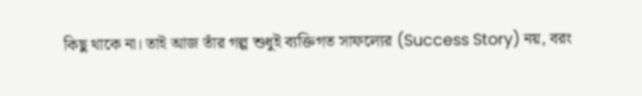কিছু থাকে না। তাই আজ তাঁর গল্প শুধুই ব্যক্তিগত সাফল্যের (Success Story) নয়, বরং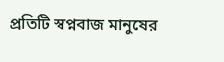প্রতিটি স্বপ্নবাজ মানুষের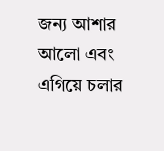জন্য আশার আলো এবং এগিয়ে চলার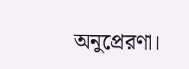অনুপ্রেরণা।